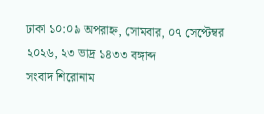ঢাকা ১০:০৯ অপরাহ্ন, সোমবার, ০৭ সেপ্টেম্বর ২০২৬, ২৩ ভাদ্র ১৪৩৩ বঙ্গাব্দ
সংবাদ শিরোনাম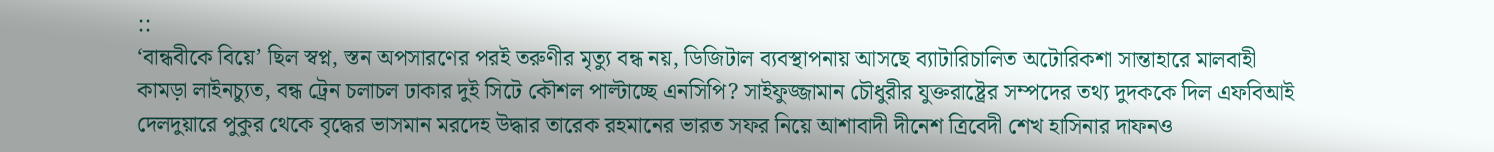::
‘বান্ধবীকে বিয়ে’ ছিল স্বপ্ন, স্তন অপসারণের পরই তরুণীর মৃত্যু বন্ধ নয়, ডিজিটাল ব্যবস্থাপনায় আসছে ব্যাটারিচালিত অটোরিকশা সান্তাহারে মালবাহী কামড়া লাইনচ্যুত, বন্ধ ট্রেন চলাচল ঢাকার দুই সিটে কৌশল পাল্টাচ্ছে এনসিপি? সাইফুজ্জামান চৌধুরীর যুক্তরাষ্ট্রের সম্পদের তথ্য দুদককে দিল এফবিআই দেলদুয়ারে পুকুর থেকে বৃদ্ধের ভাসমান মরদেহ উদ্ধার তারেক রহমানের ভারত সফর নিয়ে আশাবাদী দীনেশ ত্রিবেদী শেখ হাসিনার দাফনও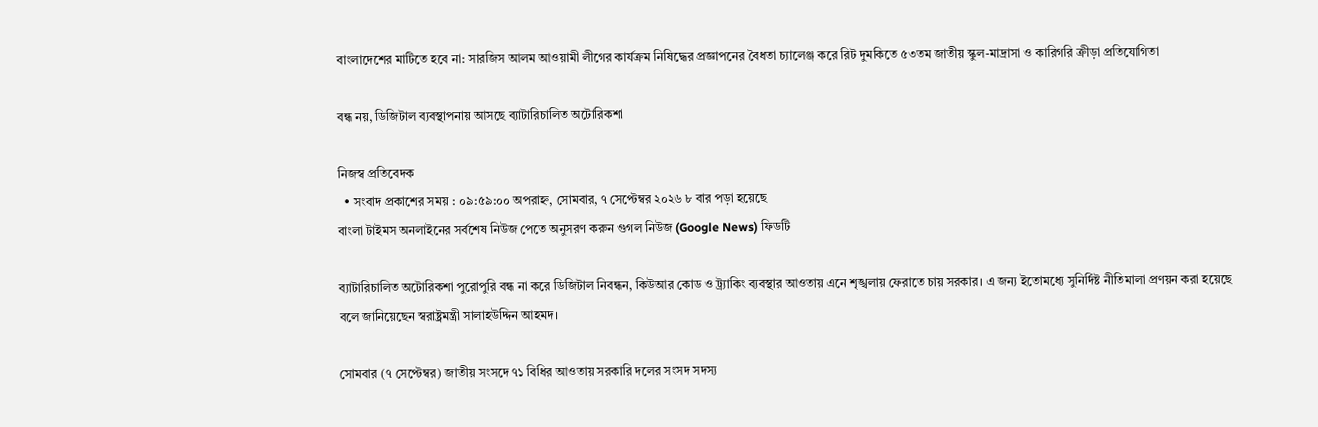বাংলাদেশের মাটিতে হবে না: সারজিস আলম আওয়ামী লীগের কার্যক্রম নিষিদ্ধের প্রজ্ঞাপনের বৈধতা চ্যালেঞ্জ করে রিট দুমকিতে ৫৩তম জাতীয় স্কুল-মাদ্রাসা ও কারিগরি ক্রীড়া প্রতিযোগিতা

বন্ধ নয়, ডিজিটাল ব্যবস্থাপনায় আসছে ব্যাটারিচালিত অটোরিকশা

নিজস্ব প্রতিবেদক
  • সংবাদ প্রকাশের সময় : ০৯:৫৯:০০ অপরাহ্ন, সোমবার, ৭ সেপ্টেম্বর ২০২৬ ৮ বার পড়া হয়েছে
বাংলা টাইমস অনলাইনের সর্বশেষ নিউজ পেতে অনুসরণ করুন গুগল নিউজ (Google News) ফিডটি

ব্যাটারিচালিত অটোরিকশা পুরোপুরি বন্ধ না করে ডিজিটাল নিবন্ধন, কিউআর কোড ও ট্র্যাকিং ব্যবস্থার আওতায় এনে শৃঙ্খলায় ফেরাতে চায় সরকার। এ জন্য ইতোমধ্যে সুনির্দিষ্ট নীতিমালা প্রণয়ন করা হয়েছে বলে জানিয়েছেন স্বরাষ্ট্রমন্ত্রী সালাহউদ্দিন আহমদ।

সোমবার (৭ সেপ্টেম্বর) জাতীয় সংসদে ৭১ বিধির আওতায় সরকারি দলের সংসদ সদস্য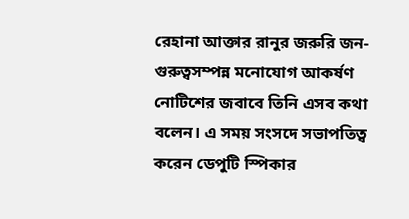রেহানা আক্তার রানুর জরুরি জন-গুরুত্বসম্পন্ন মনোযোগ আকর্ষণ নোটিশের জবাবে তিনি এসব কথা বলেন। এ সময় সংসদে সভাপতিত্ব করেন ডেপুটি স্পিকার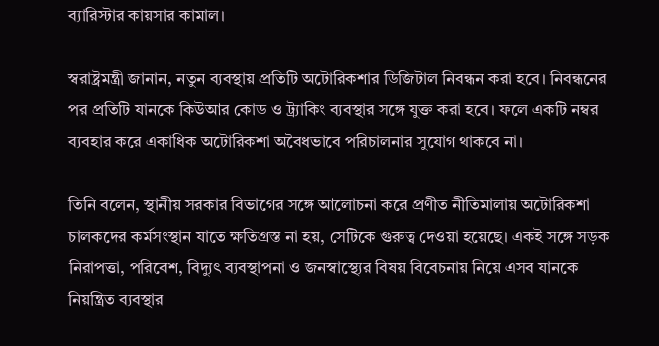ব্যারিস্টার কায়সার কামাল।

স্বরাষ্ট্রমন্ত্রী জানান, নতুন ব্যবস্থায় প্রতিটি অটোরিকশার ডিজিটাল নিবন্ধন করা হবে। নিবন্ধনের পর প্রতিটি যানকে কিউআর কোড ও ট্র্যাকিং ব্যবস্থার সঙ্গে যুক্ত করা হবে। ফলে একটি নম্বর ব্যবহার করে একাধিক অটোরিকশা অবৈধভাবে পরিচালনার সুযোগ থাকবে না।

তিনি বলেন, স্থানীয় সরকার বিভাগের সঙ্গে আলোচনা করে প্রণীত নীতিমালায় অটোরিকশা চালকদের কর্মসংস্থান যাতে ক্ষতিগ্রস্ত না হয়, সেটিকে গুরুত্ব দেওয়া হয়েছে। একই সঙ্গে সড়ক নিরাপত্তা, পরিবেশ, বিদ্যুৎ ব্যবস্থাপনা ও জনস্বাস্থ্যের বিষয় বিবেচনায় নিয়ে এসব যানকে নিয়ন্ত্রিত ব্যবস্থার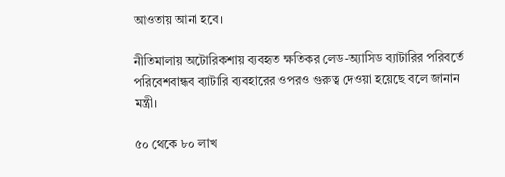আওতায় আনা হবে।

নীতিমালায় অটোরিকশায় ব্যবহৃত ক্ষতিকর লেড-অ্যাসিড ব্যাটারির পরিবর্তে পরিবেশবান্ধব ব্যাটারি ব্যবহারের ওপরও গুরুত্ব দেওয়া হয়েছে বলে জানান মন্ত্রী।

৫০ থেকে ৮০ লাখ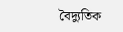বৈদ্যুতিক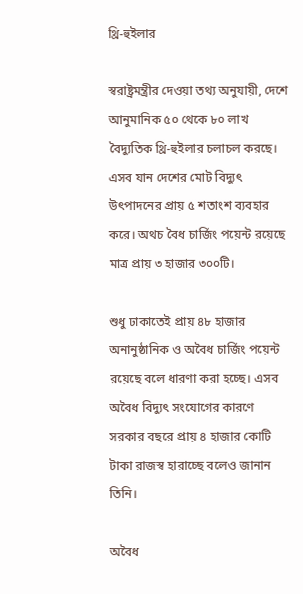থ্রি-হুইলার

স্বরাষ্ট্রমন্ত্রীর দেওয়া তথ্য অনুযায়ী, দেশে আনুমানিক ৫০ থেকে ৮০ লাখ বৈদ্যুতিক থ্রি-হুইলার চলাচল করছে। এসব যান দেশের মোট বিদ্যুৎ উৎপাদনের প্রায় ৫ শতাংশ ব্যবহার করে। অথচ বৈধ চার্জিং পয়েন্ট রয়েছে মাত্র প্রায় ৩ হাজার ৩০০টি।

শুধু ঢাকাতেই প্রায় ৪৮ হাজার অনানুষ্ঠানিক ও অবৈধ চার্জিং পয়েন্ট রয়েছে বলে ধারণা করা হচ্ছে। এসব অবৈধ বিদ্যুৎ সংযোগের কারণে সরকার বছরে প্রায় ৪ হাজার কোটি টাকা রাজস্ব হারাচ্ছে বলেও জানান তিনি।

অবৈধ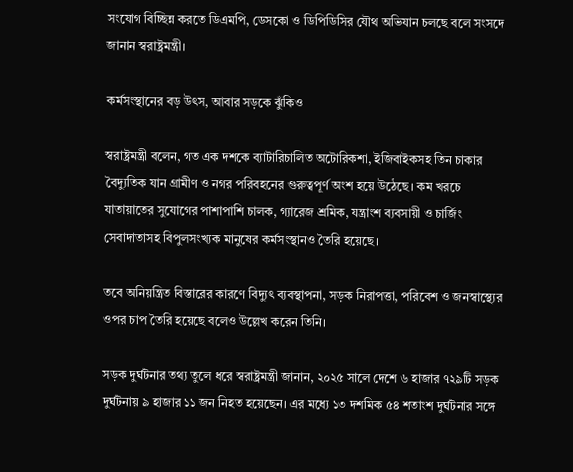সংযোগ বিচ্ছিন্ন করতে ডিএমপি, ডেসকো ও ডিপিডিসির যৌথ অভিযান চলছে বলে সংসদে জানান স্বরাষ্ট্রমন্ত্রী।

কর্মসংস্থানের বড় উৎস, আবার সড়কে ঝুঁকিও

স্বরাষ্ট্রমন্ত্রী বলেন, গত এক দশকে ব্যাটারিচালিত অটোরিকশা, ইজিবাইকসহ তিন চাকার বৈদ্যুতিক যান গ্রামীণ ও নগর পরিবহনের গুরুত্বপূর্ণ অংশ হয়ে উঠেছে। কম খরচে যাতায়াতের সুযোগের পাশাপাশি চালক, গ্যারেজ শ্রমিক, যন্ত্রাংশ ব্যবসায়ী ও চার্জিং সেবাদাতাসহ বিপুলসংখ্যক মানুষের কর্মসংস্থানও তৈরি হয়েছে।

তবে অনিয়ন্ত্রিত বিস্তারের কারণে বিদ্যুৎ ব্যবস্থাপনা, সড়ক নিরাপত্তা, পরিবেশ ও জনস্বাস্থ্যের ওপর চাপ তৈরি হয়েছে বলেও উল্লেখ করেন তিনি।

সড়ক দুর্ঘটনার তথ্য তুলে ধরে স্বরাষ্ট্রমন্ত্রী জানান, ২০২৫ সালে দেশে ৬ হাজার ৭২৯টি সড়ক দুর্ঘটনায় ৯ হাজার ১১ জন নিহত হয়েছেন। এর মধ্যে ১৩ দশমিক ৫৪ শতাংশ দুর্ঘটনার সঙ্গে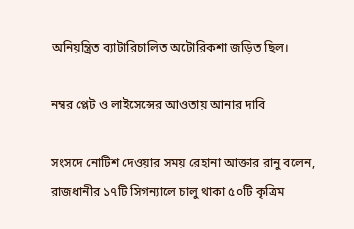অনিয়ন্ত্রিত ব্যাটারিচালিত অটোরিকশা জড়িত ছিল।

নম্বর প্লেট ও লাইসেন্সের আওতায় আনার দাবি

সংসদে নোটিশ দেওয়ার সময় রেহানা আক্তার রানু বলেন, রাজধানীর ১৭টি সিগন্যালে চালু থাকা ৫০টি কৃত্রিম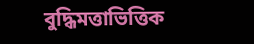বুদ্ধিমত্তাভিত্তিক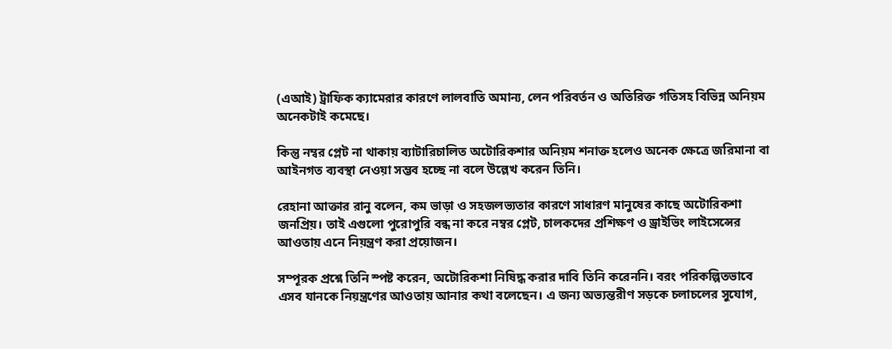(এআই) ট্রাফিক ক্যামেরার কারণে লালবাতি অমান্য, লেন পরিবর্তন ও অতিরিক্ত গতিসহ বিভিন্ন অনিয়ম অনেকটাই কমেছে।

কিন্তু নম্বর প্লেট না থাকায় ব্যাটারিচালিত অটোরিকশার অনিয়ম শনাক্ত হলেও অনেক ক্ষেত্রে জরিমানা বা আইনগত ব্যবস্থা নেওয়া সম্ভব হচ্ছে না বলে উল্লেখ করেন তিনি।

রেহানা আক্তার রানু বলেন, কম ভাড়া ও সহজলভ্যতার কারণে সাধারণ মানুষের কাছে অটোরিকশা জনপ্রিয়। তাই এগুলো পুরোপুরি বন্ধ না করে নম্বর প্লেট, চালকদের প্রশিক্ষণ ও ড্রাইভিং লাইসেন্সের আওতায় এনে নিয়ন্ত্রণ করা প্রয়োজন।

সম্পূরক প্রশ্নে তিনি স্পষ্ট করেন, অটোরিকশা নিষিদ্ধ করার দাবি তিনি করেননি। বরং পরিকল্পিতভাবে এসব যানকে নিয়ন্ত্রণের আওতায় আনার কথা বলেছেন। এ জন্য অভ্যন্তরীণ সড়কে চলাচলের সুযোগ,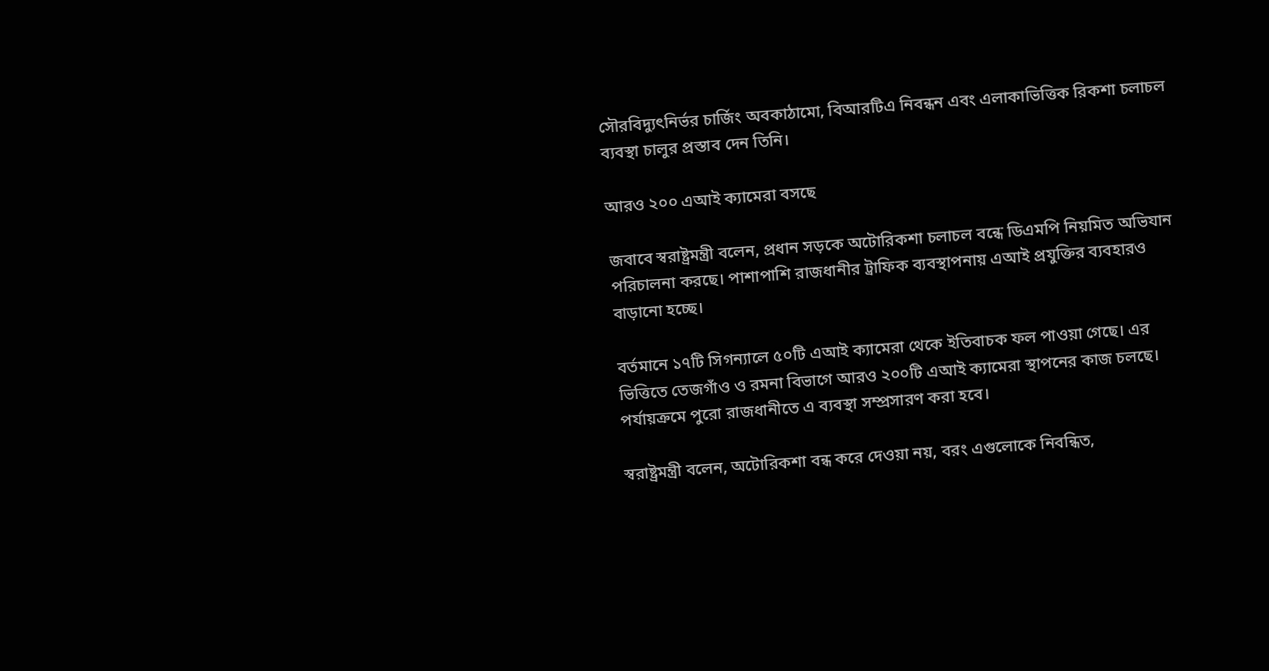সৌরবিদ্যুৎনির্ভর চার্জিং অবকাঠামো, বিআরটিএ নিবন্ধন এবং এলাকাভিত্তিক রিকশা চলাচল ব্যবস্থা চালুর প্রস্তাব দেন তিনি।

আরও ২০০ এআই ক্যামেরা বসছে

জবাবে স্বরাষ্ট্রমন্ত্রী বলেন, প্রধান সড়কে অটোরিকশা চলাচল বন্ধে ডিএমপি নিয়মিত অভিযান পরিচালনা করছে। পাশাপাশি রাজধানীর ট্রাফিক ব্যবস্থাপনায় এআই প্রযুক্তির ব্যবহারও বাড়ানো হচ্ছে।

বর্তমানে ১৭টি সিগন্যালে ৫০টি এআই ক্যামেরা থেকে ইতিবাচক ফল পাওয়া গেছে। এর ভিত্তিতে তেজগাঁও ও রমনা বিভাগে আরও ২০০টি এআই ক্যামেরা স্থাপনের কাজ চলছে। পর্যায়ক্রমে পুরো রাজধানীতে এ ব্যবস্থা সম্প্রসারণ করা হবে।

স্বরাষ্ট্রমন্ত্রী বলেন, অটোরিকশা বন্ধ করে দেওয়া নয়, বরং এগুলোকে নিবন্ধিত,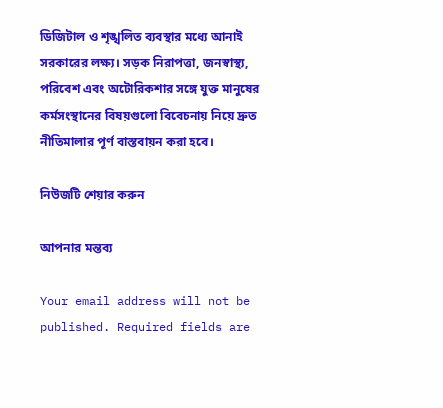ডিজিটাল ও শৃঙ্খলিত ব্যবস্থার মধ্যে আনাই সরকারের লক্ষ্য। সড়ক নিরাপত্তা, জনস্বাস্থ্য, পরিবেশ এবং অটোরিকশার সঙ্গে যুক্ত মানুষের কর্মসংস্থানের বিষয়গুলো বিবেচনায় নিয়ে দ্রুত নীতিমালার পূর্ণ বাস্তবায়ন করা হবে।

নিউজটি শেয়ার করুন

আপনার মন্তব্য

Your email address will not be published. Required fields are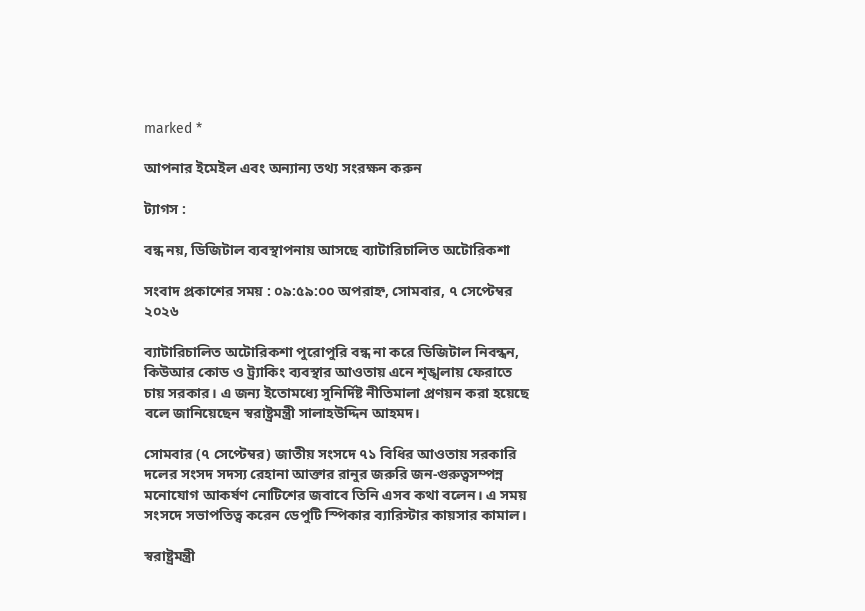marked *

আপনার ইমেইল এবং অন্যান্য তথ্য সংরক্ষন করুন

ট্যাগস :

বন্ধ নয়, ডিজিটাল ব্যবস্থাপনায় আসছে ব্যাটারিচালিত অটোরিকশা

সংবাদ প্রকাশের সময় : ০৯:৫৯:০০ অপরাহ্ন, সোমবার, ৭ সেপ্টেম্বর ২০২৬

ব্যাটারিচালিত অটোরিকশা পুরোপুরি বন্ধ না করে ডিজিটাল নিবন্ধন, কিউআর কোড ও ট্র্যাকিং ব্যবস্থার আওতায় এনে শৃঙ্খলায় ফেরাতে চায় সরকার। এ জন্য ইতোমধ্যে সুনির্দিষ্ট নীতিমালা প্রণয়ন করা হয়েছে বলে জানিয়েছেন স্বরাষ্ট্রমন্ত্রী সালাহউদ্দিন আহমদ।

সোমবার (৭ সেপ্টেম্বর) জাতীয় সংসদে ৭১ বিধির আওতায় সরকারি দলের সংসদ সদস্য রেহানা আক্তার রানুর জরুরি জন-গুরুত্বসম্পন্ন মনোযোগ আকর্ষণ নোটিশের জবাবে তিনি এসব কথা বলেন। এ সময় সংসদে সভাপতিত্ব করেন ডেপুটি স্পিকার ব্যারিস্টার কায়সার কামাল।

স্বরাষ্ট্রমন্ত্রী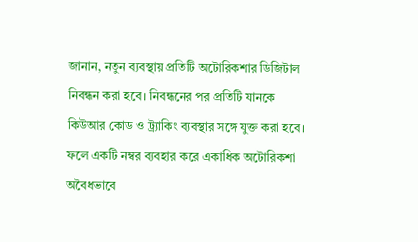জানান, নতুন ব্যবস্থায় প্রতিটি অটোরিকশার ডিজিটাল নিবন্ধন করা হবে। নিবন্ধনের পর প্রতিটি যানকে কিউআর কোড ও ট্র্যাকিং ব্যবস্থার সঙ্গে যুক্ত করা হবে। ফলে একটি নম্বর ব্যবহার করে একাধিক অটোরিকশা অবৈধভাবে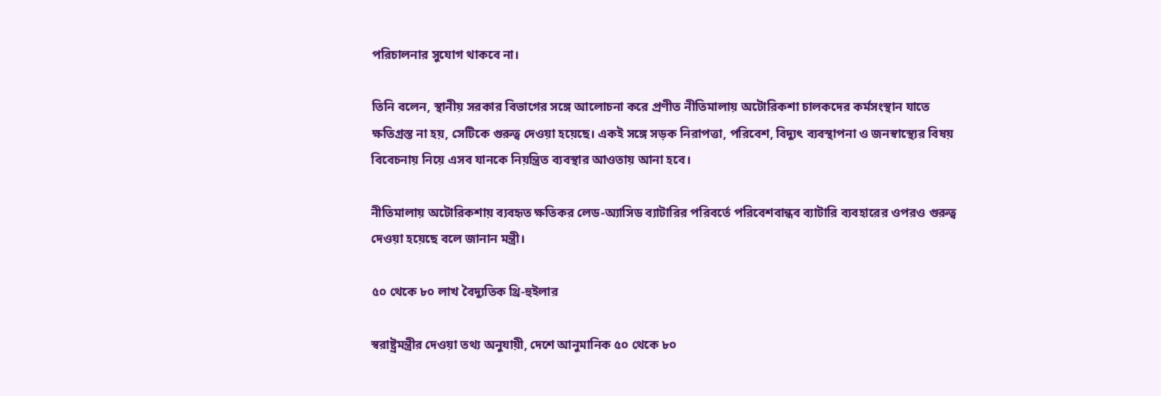পরিচালনার সুযোগ থাকবে না।

তিনি বলেন, স্থানীয় সরকার বিভাগের সঙ্গে আলোচনা করে প্রণীত নীতিমালায় অটোরিকশা চালকদের কর্মসংস্থান যাতে ক্ষতিগ্রস্ত না হয়, সেটিকে গুরুত্ব দেওয়া হয়েছে। একই সঙ্গে সড়ক নিরাপত্তা, পরিবেশ, বিদ্যুৎ ব্যবস্থাপনা ও জনস্বাস্থ্যের বিষয় বিবেচনায় নিয়ে এসব যানকে নিয়ন্ত্রিত ব্যবস্থার আওতায় আনা হবে।

নীতিমালায় অটোরিকশায় ব্যবহৃত ক্ষতিকর লেড-অ্যাসিড ব্যাটারির পরিবর্তে পরিবেশবান্ধব ব্যাটারি ব্যবহারের ওপরও গুরুত্ব দেওয়া হয়েছে বলে জানান মন্ত্রী।

৫০ থেকে ৮০ লাখ বৈদ্যুতিক থ্রি-হুইলার

স্বরাষ্ট্রমন্ত্রীর দেওয়া তথ্য অনুযায়ী, দেশে আনুমানিক ৫০ থেকে ৮০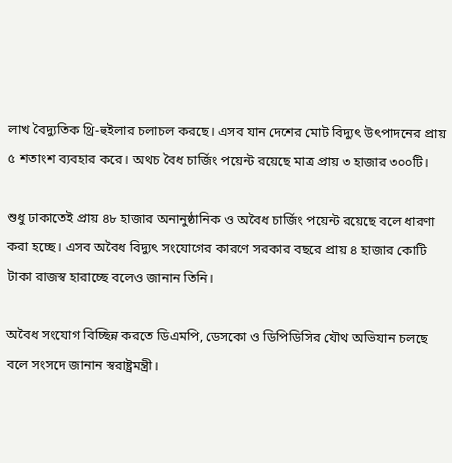লাখ বৈদ্যুতিক থ্রি-হুইলার চলাচল করছে। এসব যান দেশের মোট বিদ্যুৎ উৎপাদনের প্রায় ৫ শতাংশ ব্যবহার করে। অথচ বৈধ চার্জিং পয়েন্ট রয়েছে মাত্র প্রায় ৩ হাজার ৩০০টি।

শুধু ঢাকাতেই প্রায় ৪৮ হাজার অনানুষ্ঠানিক ও অবৈধ চার্জিং পয়েন্ট রয়েছে বলে ধারণা করা হচ্ছে। এসব অবৈধ বিদ্যুৎ সংযোগের কারণে সরকার বছরে প্রায় ৪ হাজার কোটি টাকা রাজস্ব হারাচ্ছে বলেও জানান তিনি।

অবৈধ সংযোগ বিচ্ছিন্ন করতে ডিএমপি, ডেসকো ও ডিপিডিসির যৌথ অভিযান চলছে বলে সংসদে জানান স্বরাষ্ট্রমন্ত্রী।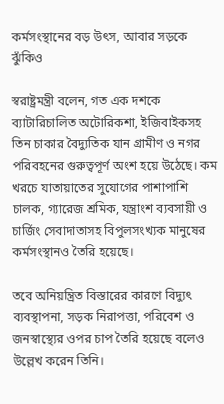কর্মসংস্থানের বড় উৎস, আবার সড়কে ঝুঁকিও

স্বরাষ্ট্রমন্ত্রী বলেন, গত এক দশকে ব্যাটারিচালিত অটোরিকশা, ইজিবাইকসহ তিন চাকার বৈদ্যুতিক যান গ্রামীণ ও নগর পরিবহনের গুরুত্বপূর্ণ অংশ হয়ে উঠেছে। কম খরচে যাতায়াতের সুযোগের পাশাপাশি চালক, গ্যারেজ শ্রমিক, যন্ত্রাংশ ব্যবসায়ী ও চার্জিং সেবাদাতাসহ বিপুলসংখ্যক মানুষের কর্মসংস্থানও তৈরি হয়েছে।

তবে অনিয়ন্ত্রিত বিস্তারের কারণে বিদ্যুৎ ব্যবস্থাপনা, সড়ক নিরাপত্তা, পরিবেশ ও জনস্বাস্থ্যের ওপর চাপ তৈরি হয়েছে বলেও উল্লেখ করেন তিনি।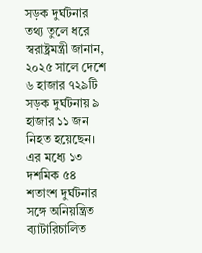সড়ক দুর্ঘটনার তথ্য তুলে ধরে স্বরাষ্ট্রমন্ত্রী জানান, ২০২৫ সালে দেশে ৬ হাজার ৭২৯টি সড়ক দুর্ঘটনায় ৯ হাজার ১১ জন নিহত হয়েছেন। এর মধ্যে ১৩ দশমিক ৫৪ শতাংশ দুর্ঘটনার সঙ্গে অনিয়ন্ত্রিত ব্যাটারিচালিত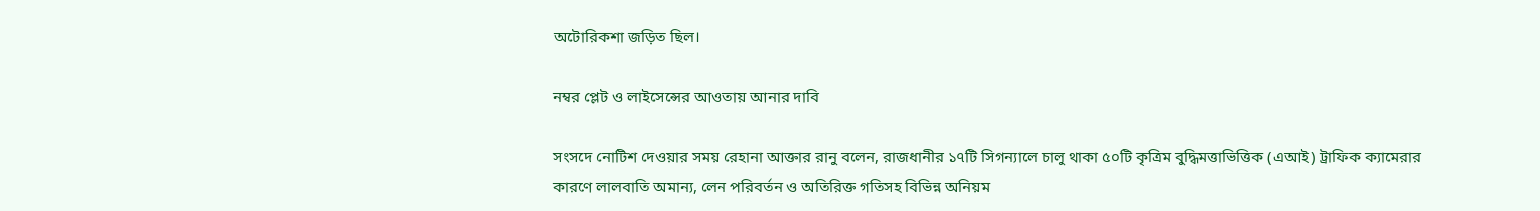অটোরিকশা জড়িত ছিল।

নম্বর প্লেট ও লাইসেন্সের আওতায় আনার দাবি

সংসদে নোটিশ দেওয়ার সময় রেহানা আক্তার রানু বলেন, রাজধানীর ১৭টি সিগন্যালে চালু থাকা ৫০টি কৃত্রিম বুদ্ধিমত্তাভিত্তিক (এআই) ট্রাফিক ক্যামেরার কারণে লালবাতি অমান্য, লেন পরিবর্তন ও অতিরিক্ত গতিসহ বিভিন্ন অনিয়ম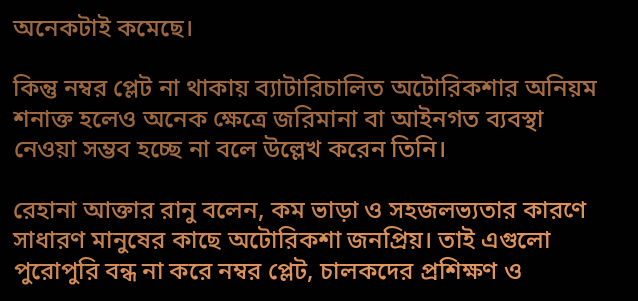অনেকটাই কমেছে।

কিন্তু নম্বর প্লেট না থাকায় ব্যাটারিচালিত অটোরিকশার অনিয়ম শনাক্ত হলেও অনেক ক্ষেত্রে জরিমানা বা আইনগত ব্যবস্থা নেওয়া সম্ভব হচ্ছে না বলে উল্লেখ করেন তিনি।

রেহানা আক্তার রানু বলেন, কম ভাড়া ও সহজলভ্যতার কারণে সাধারণ মানুষের কাছে অটোরিকশা জনপ্রিয়। তাই এগুলো পুরোপুরি বন্ধ না করে নম্বর প্লেট, চালকদের প্রশিক্ষণ ও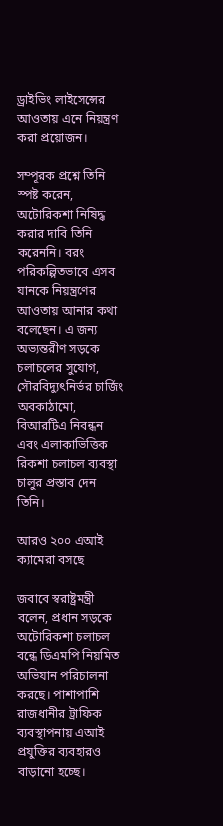ড্রাইভিং লাইসেন্সের আওতায় এনে নিয়ন্ত্রণ করা প্রয়োজন।

সম্পূরক প্রশ্নে তিনি স্পষ্ট করেন, অটোরিকশা নিষিদ্ধ করার দাবি তিনি করেননি। বরং পরিকল্পিতভাবে এসব যানকে নিয়ন্ত্রণের আওতায় আনার কথা বলেছেন। এ জন্য অভ্যন্তরীণ সড়কে চলাচলের সুযোগ, সৌরবিদ্যুৎনির্ভর চার্জিং অবকাঠামো, বিআরটিএ নিবন্ধন এবং এলাকাভিত্তিক রিকশা চলাচল ব্যবস্থা চালুর প্রস্তাব দেন তিনি।

আরও ২০০ এআই ক্যামেরা বসছে

জবাবে স্বরাষ্ট্রমন্ত্রী বলেন, প্রধান সড়কে অটোরিকশা চলাচল বন্ধে ডিএমপি নিয়মিত অভিযান পরিচালনা করছে। পাশাপাশি রাজধানীর ট্রাফিক ব্যবস্থাপনায় এআই প্রযুক্তির ব্যবহারও বাড়ানো হচ্ছে।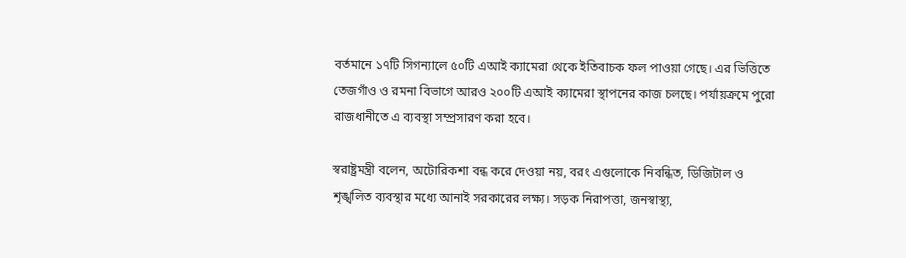বর্তমানে ১৭টি সিগন্যালে ৫০টি এআই ক্যামেরা থেকে ইতিবাচক ফল পাওয়া গেছে। এর ভিত্তিতে তেজগাঁও ও রমনা বিভাগে আরও ২০০টি এআই ক্যামেরা স্থাপনের কাজ চলছে। পর্যায়ক্রমে পুরো রাজধানীতে এ ব্যবস্থা সম্প্রসারণ করা হবে।

স্বরাষ্ট্রমন্ত্রী বলেন, অটোরিকশা বন্ধ করে দেওয়া নয়, বরং এগুলোকে নিবন্ধিত, ডিজিটাল ও শৃঙ্খলিত ব্যবস্থার মধ্যে আনাই সরকারের লক্ষ্য। সড়ক নিরাপত্তা, জনস্বাস্থ্য,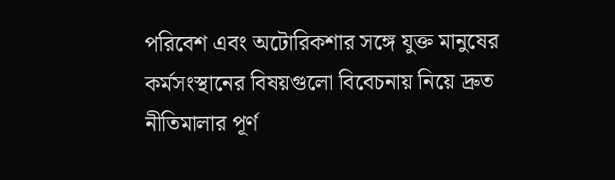পরিবেশ এবং অটোরিকশার সঙ্গে যুক্ত মানুষের কর্মসংস্থানের বিষয়গুলো বিবেচনায় নিয়ে দ্রুত নীতিমালার পূর্ণ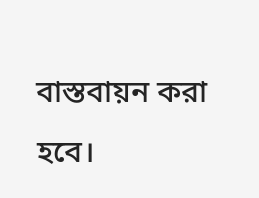বাস্তবায়ন করা হবে।